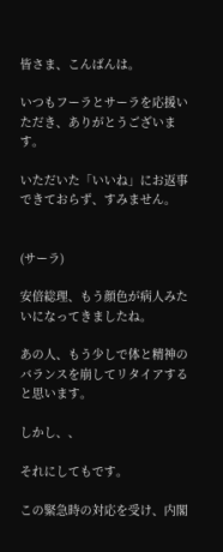皆さま、こんばんは。

いつもフーラとサーラを応援いただき、ありがとうございます。

いただいた「いいね」にお返事できておらず、すみません。


(サーラ)

安倍総理、もう顔色が病人みたいになってきましたね。

あの人、もう少しで体と精神のバランスを崩してリタイアすると思います。

しかし、、

それにしてもです。

この緊急時の対応を受け、内閣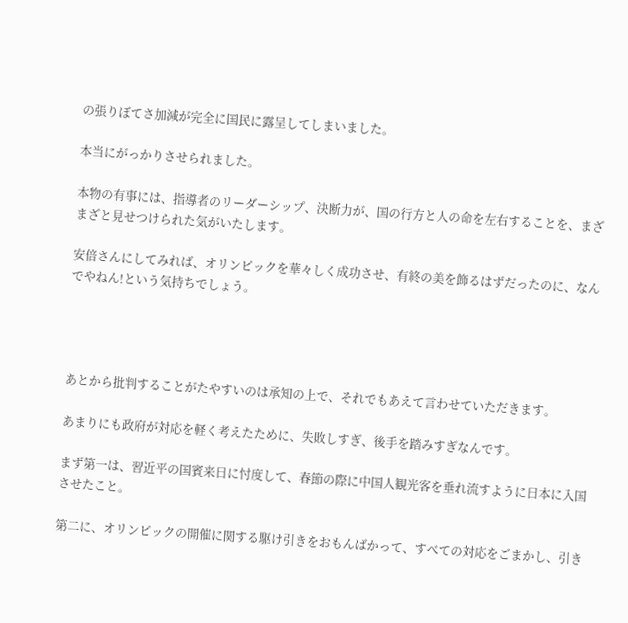の張りぼてさ加減が完全に国民に露呈してしまいました。

本当にがっかりさせられました。

本物の有事には、指導者のリーダーシップ、決断力が、国の行方と人の命を左右することを、まざまざと見せつけられた気がいたします。

安倍さんにしてみれば、オリンピックを華々しく成功させ、有終の美を飾るはずだったのに、なんでやねん!という気持ちでしょう。




あとから批判することがたやすいのは承知の上で、それでもあえて言わせていただきます。

あまりにも政府が対応を軽く考えたために、失敗しすぎ、後手を踏みすぎなんです。

まず第一は、習近平の国賓来日に忖度して、春節の際に中国人観光客を垂れ流すように日本に入国させたこと。

第二に、オリンピックの開催に関する駆け引きをおもんばかって、すべての対応をごまかし、引き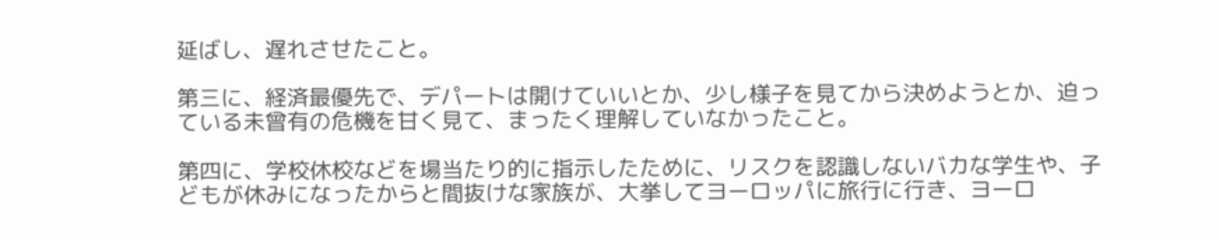延ばし、遅れさせたこと。

第三に、経済最優先で、デパートは開けていいとか、少し様子を見てから決めようとか、迫っている未曾有の危機を甘く見て、まったく理解していなかったこと。

第四に、学校休校などを場当たり的に指示したために、リスクを認識しないバカな学生や、子どもが休みになったからと間抜けな家族が、大挙してヨーロッパに旅行に行き、ヨーロ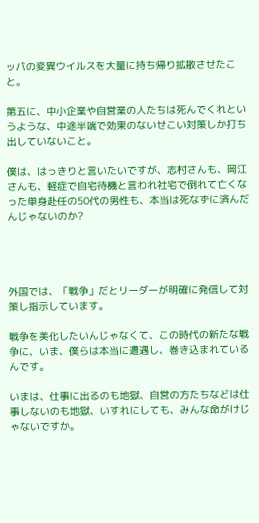ッパの変異ウイルスを大量に持ち帰り拡散させたこと。

第五に、中小企業や自営業の人たちは死んでくれというような、中途半端で効果のないせこい対策しか打ち出していないこと。

僕は、はっきりと言いたいですが、志村さんも、岡江さんも、軽症で自宅待機と言われ社宅で倒れて亡くなった単身赴任の50代の男性も、本当は死なずに済んだんじゃないのか?




外国では、「戦争」だとリーダーが明確に発信して対策し指示しています。

戦争を美化したいんじゃなくて、この時代の新たな戦争に、いま、僕らは本当に遭遇し、巻き込まれているんです。

いまは、仕事に出るのも地獄、自営の方たちなどは仕事しないのも地獄、いすれにしても、みんな命がけじゃないですか。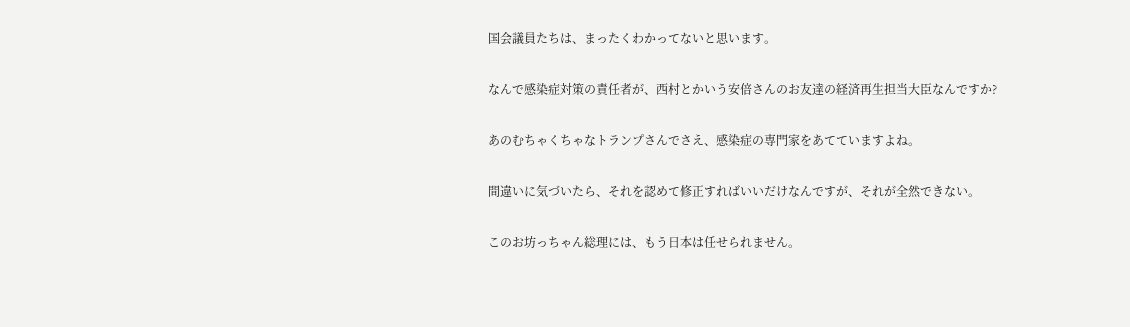国会議員たちは、まったくわかってないと思います。

なんで感染症対策の責任者が、西村とかいう安倍さんのお友達の経済再生担当大臣なんですか?

あのむちゃくちゃなトランプさんでさえ、感染症の専門家をあてていますよね。

間違いに気づいたら、それを認めて修正すればいいだけなんですが、それが全然できない。

このお坊っちゃん総理には、もう日本は任せられません。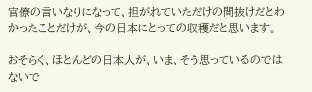官僚の言いなりになって、担がれていただけの間抜けだとわかったことだけが、今の日本にとっての収穫だと思います。

おそらく、ほとんどの日本人が、いま、そう思っているのではないで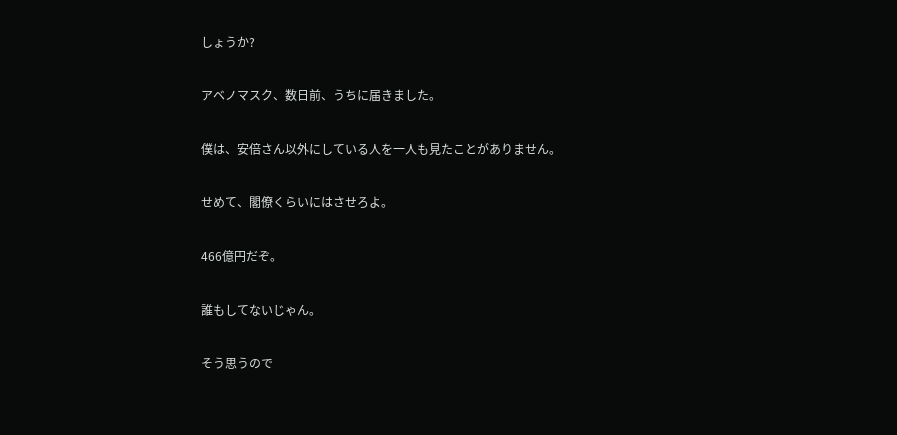しょうか?

アベノマスク、数日前、うちに届きました。

僕は、安倍さん以外にしている人を一人も見たことがありません。

せめて、閣僚くらいにはさせろよ。

466億円だぞ。

誰もしてないじゃん。

そう思うので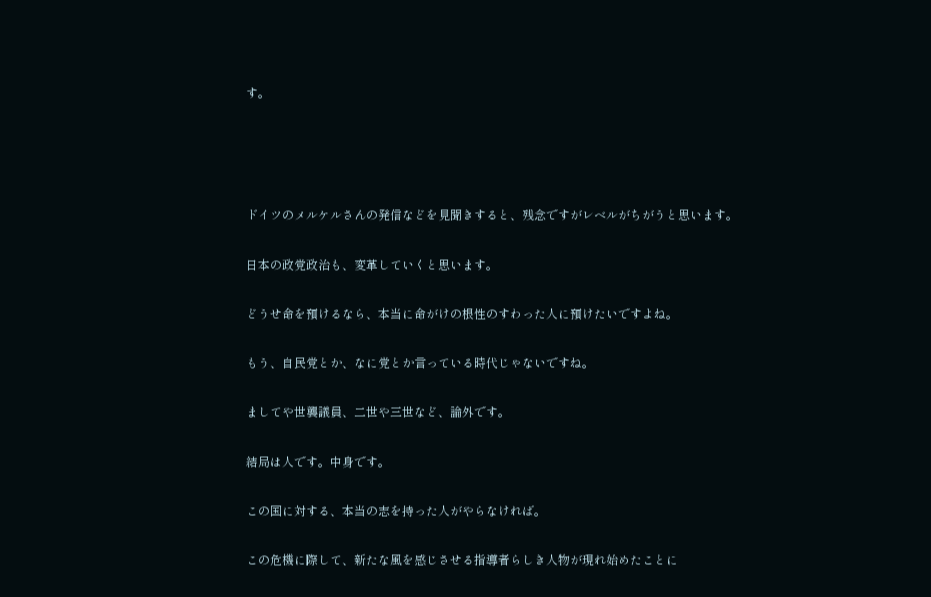す。




ドイツのメルケルさんの発信などを見聞きすると、残念ですがレベルがちがうと思います。

日本の政党政治も、変革していくと思います。

どうせ命を預けるなら、本当に命がけの根性のすわった人に預けたいですよね。

もう、自民党とか、なに党とか言っている時代じゃないですね。

ましてや世襲議員、二世や三世など、論外です。

結局は人です。中身です。

この国に対する、本当の志を持った人がやらなければ。

この危機に際して、新たな風を感じさせる指導者らしき人物が現れ始めたことに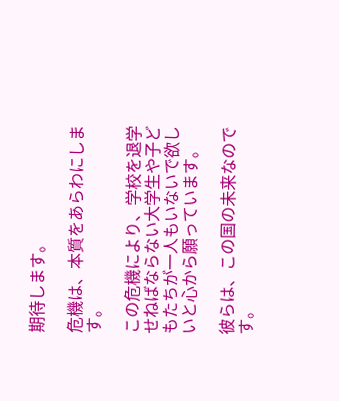期待します。

危機は、本質をあらわにします。

この危機により、学校を退学せねばならない大学生や子どもたちが一人もいないで欲しいと心から願っています。

彼らは、この国の未来なのです。